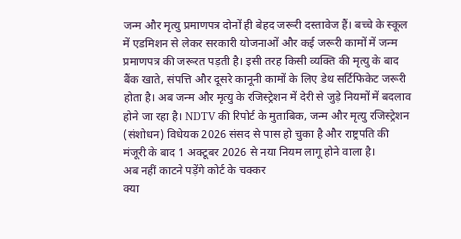जन्म और मृत्यु प्रमाणपत्र दोनों ही बेहद जरूरी दस्तावेज हैं। बच्चे के स्कूल में एडमिशन से लेकर सरकारी योजनाओं और कई जरूरी कामों में जन्म प्रमाणपत्र की जरूरत पड़ती है। इसी तरह किसी व्यक्ति की मृत्यु के बाद बैंक खाते, संपत्ति और दूसरे कानूनी कामों के लिए डेथ सर्टिफिकेट जरूरी होता है। अब जन्म और मृत्यु के रजिस्ट्रेशन में देरी से जुड़े नियमों में बदलाव होने जा रहा है। NDTV की रिपोर्ट के मुताबिक, जन्म और मृत्यु रजिस्ट्रेशन (संशोधन) विधेयक 2026 संसद से पास हो चुका है और राष्ट्रपति की मंजूरी के बाद 1 अक्टूबर 2026 से नया नियम लागू होने वाला है।
अब नहीं काटने पड़ेंगे कोर्ट के चक्कर
क्या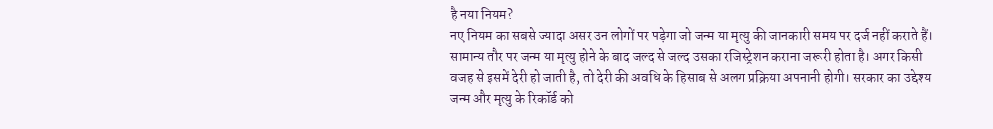है नया नियम?
नए नियम का सबसे ज्यादा असर उन लोगों पर पड़ेगा जो जन्म या मृत्यु की जानकारी समय पर दर्ज नहीं कराते हैं। सामान्य तौर पर जन्म या मृत्यु होने के बाद जल्द से जल्द उसका रजिस्ट्रेशन कराना जरूरी होता है। अगर किसी वजह से इसमें देरी हो जाती है, तो देरी की अवधि के हिसाब से अलग प्रक्रिया अपनानी होगी। सरकार का उद्देश्य जन्म और मृत्यु के रिकॉर्ड को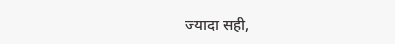ज्यादा सही,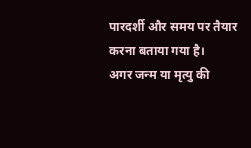पारदर्शी और समय पर तैयार करना बताया गया है।
अगर जन्म या मृत्यु की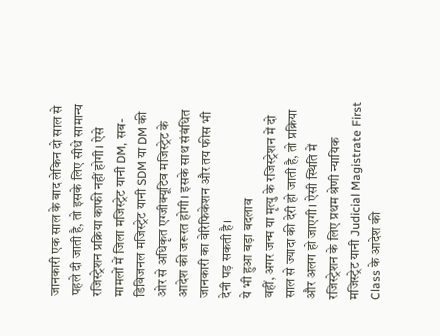जानकारी एक साल के बाद लेकिन दो साल से पहले दी जाती है, तो इसके लिए सीधे सामान्य रजिस्ट्रेशन प्रक्रिया काफी नहीं होगी। ऐसे मामलों में जिला मजिस्ट्रेट यानी DM, सब-डिविजनल मजिस्ट्रेट यानी SDM या DM की ओर से अधिकृत एग्जीक्यूटिव मजिस्ट्रेट के आदेश की जरूरत होगी। इसके साथ संबंधित जानकारी का वेरिफिकेशन और तय फीस भी देनी पड़ सकती है।
ये भी हुआ बड़ा बदलाव
वहीं, अगर जन्म या मृत्यु के रजिस्ट्रेशन में दो साल से ज्यादा की देरी हो जाती है, तो प्रक्रिया और अलग हो जाएगी। ऐसी स्थिति में रजिस्ट्रेशन के लिए प्रथम श्रेणी न्यायिक मजिस्ट्रेट यानी Judicial Magistrate First Class के आदेश की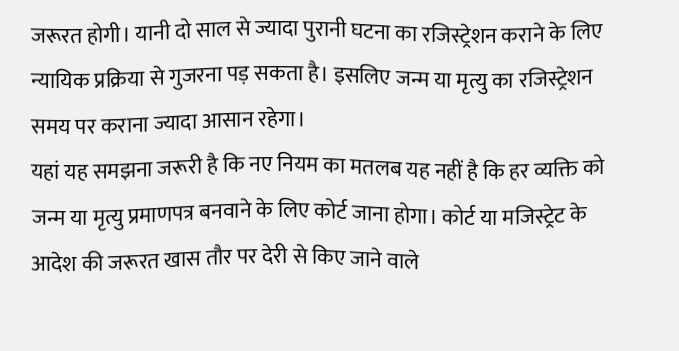जरूरत होगी। यानी दो साल से ज्यादा पुरानी घटना का रजिस्ट्रेशन कराने के लिए न्यायिक प्रक्रिया से गुजरना पड़ सकता है। इसलिए जन्म या मृत्यु का रजिस्ट्रेशन समय पर कराना ज्यादा आसान रहेगा।
यहां यह समझना जरूरी है कि नए नियम का मतलब यह नहीं है कि हर व्यक्ति को जन्म या मृत्यु प्रमाणपत्र बनवाने के लिए कोर्ट जाना होगा। कोर्ट या मजिस्ट्रेट के आदेश की जरूरत खास तौर पर देरी से किए जाने वाले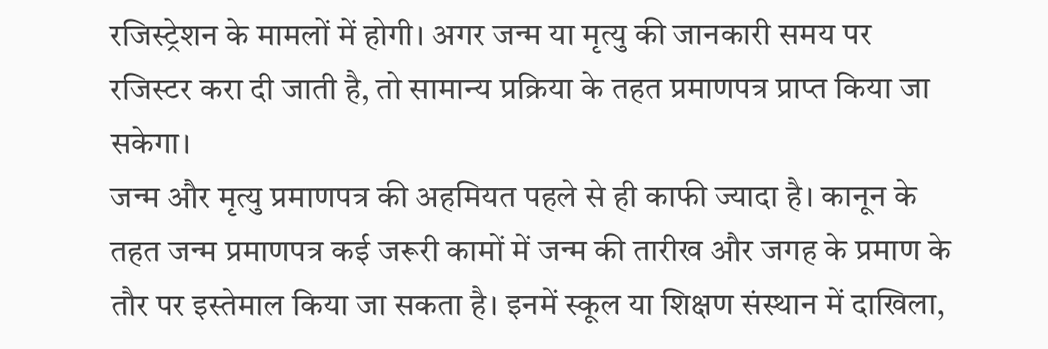रजिस्ट्रेशन के मामलों में होगी। अगर जन्म या मृत्यु की जानकारी समय पर रजिस्टर करा दी जाती है, तो सामान्य प्रक्रिया के तहत प्रमाणपत्र प्राप्त किया जा सकेगा।
जन्म और मृत्यु प्रमाणपत्र की अहमियत पहले से ही काफी ज्यादा है। कानून के तहत जन्म प्रमाणपत्र कई जरूरी कामों में जन्म की तारीख और जगह के प्रमाण के तौर पर इस्तेमाल किया जा सकता है। इनमें स्कूल या शिक्षण संस्थान में दाखिला,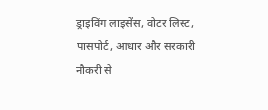ड्राइविंग लाइसेंस, वोटर लिस्ट, पासपोर्ट, आधार और सरकारी नौकरी से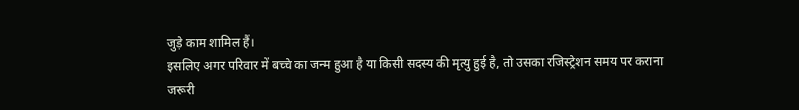जुड़े काम शामिल हैं।
इसलिए अगर परिवार में बच्चे का जन्म हुआ है या किसी सदस्य की मृत्यु हुई है, तो उसका रजिस्ट्रेशन समय पर कराना जरूरी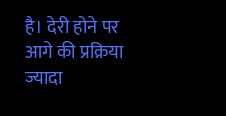है। देरी होने पर आगे की प्रक्रिया ज्यादा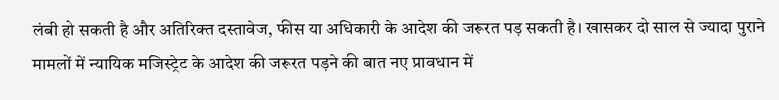लंबी हो सकती है और अतिरिक्त दस्तावेज, फीस या अधिकारी के आदेश की जरूरत पड़ सकती है। खासकर दो साल से ज्यादा पुराने मामलों में न्यायिक मजिस्ट्रेट के आदेश की जरूरत पड़ने की बात नए प्रावधान में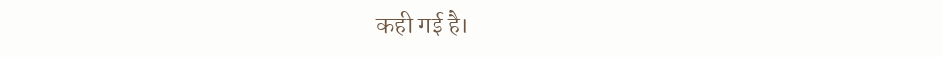कही गई है।